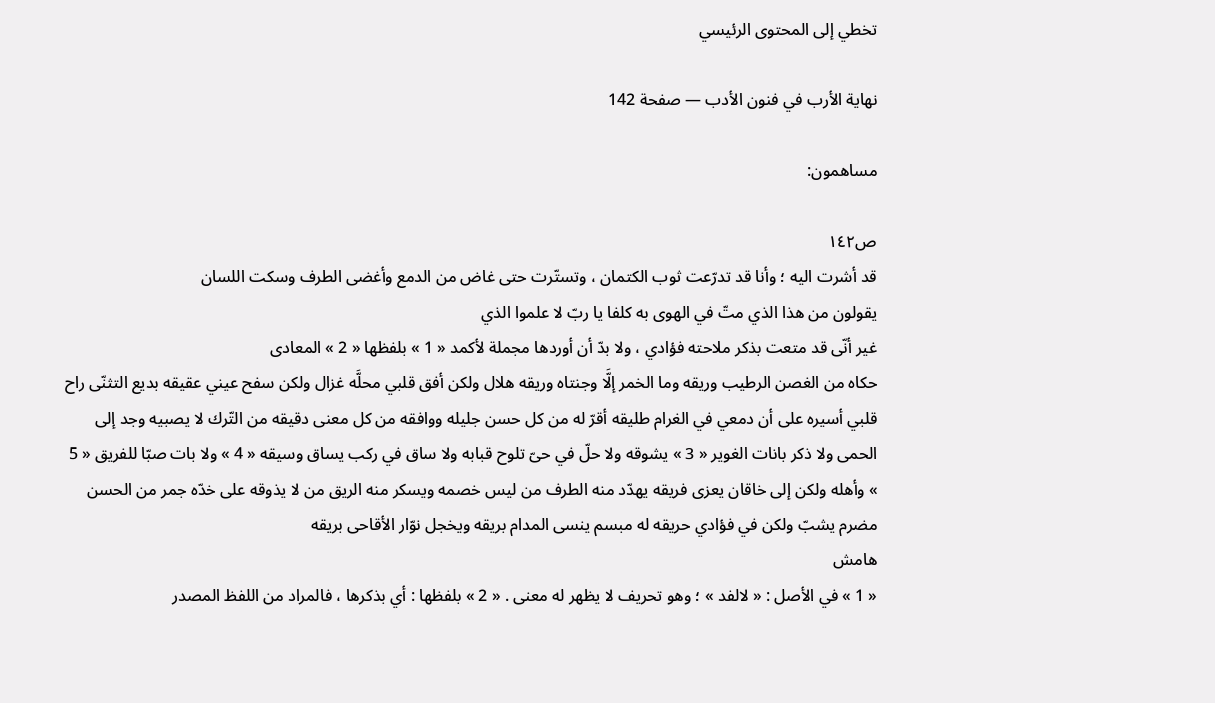تخطي إلى المحتوى الرئيسي

نهاية الأرب في فنون الأدب — صفحة 142

مساهمون:

ص١٤٢
قد أشرت اليه ؛ وأنا قد تدرّعت ثوب الكتمان ، وتستّرت حتى غاض من الدمع وأغضى الطرف وسكت اللسان
يقولون من هذا الذي متّ في الهوى به كلفا يا ربّ لا علموا الذي
غير أنّى قد متعت بذكر ملاحته فؤادي ، ولا بدّ أن أوردها مجملة لأكمد « 1 » بلفظها « 2 » المعادى
حكاه من الغصن الرطيب وريقه وما الخمر إلَّا وجنتاه وريقه هلال ولكن أفق قلبي محلَّه غزال ولكن سفح عيني عقيقه بديع التثنّى راح قلبي أسيره على أن دمعي في الغرام طليقه أقرّ له من كل حسن جليله ووافقه من كل معنى دقيقه من التّرك لا يصبيه وجد إلى الحمى ولا ذكر بانات الغوير « 3 » يشوقه ولا حلّ في حىّ تلوح قبابه ولا ساق في ركب يساق وسيقه « 4 » ولا بات صبّا للفريق « 5 » وأهله ولكن إلى خاقان يعزى فريقه يهدّد منه الطرف من ليس خصمه ويسكر منه الريق من لا يذوقه على خدّه جمر من الحسن مضرم يشبّ ولكن في فؤادي حريقه له مبسم ينسى المدام بريقه ويخجل نوّار الأقاحى بريقه
هامش
« 1 » في الأصل : « لالفد » ؛ وهو تحريف لا يظهر له معنى . « 2 » بلفظها : أي بذكرها ، فالمراد من اللفظ المصدر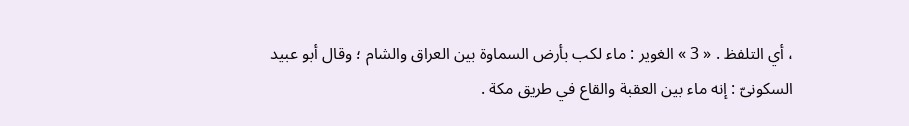، أي التلفظ . « 3 » الغوير : ماء لكب بأرض السماوة بين العراق والشام ؛ وقال أبو عبيد السكونىّ : إنه ماء بين العقبة والقاع في طريق مكة .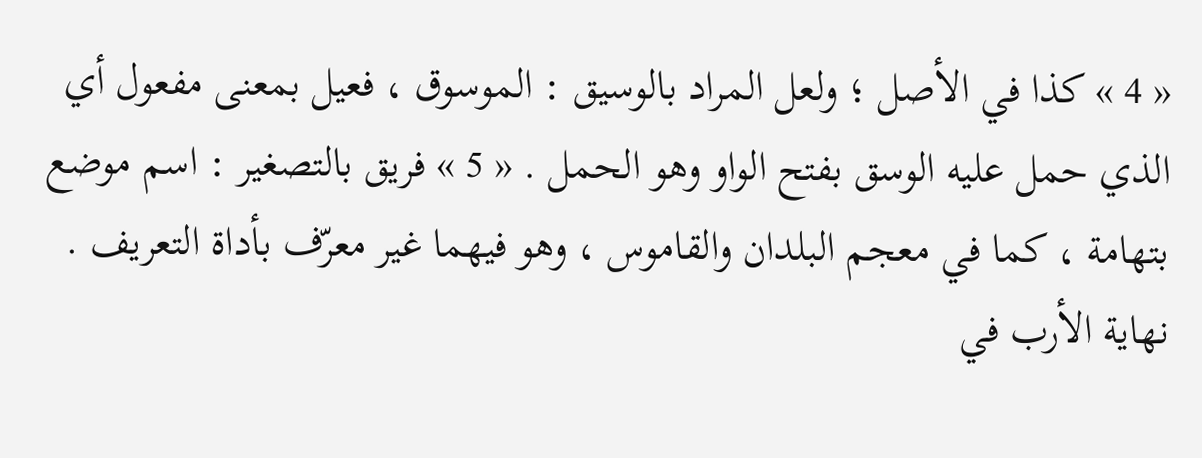« 4 » كذا في الأصل ؛ ولعل المراد بالوسيق : الموسوق ، فعيل بمعنى مفعول أي الذي حمل عليه الوسق بفتح الواو وهو الحمل . « 5 » فريق بالتصغير : اسم موضع بتهامة ، كما في معجم البلدان والقاموس ، وهو فيهما غير معرّف بأداة التعريف .
نهاية الأرب في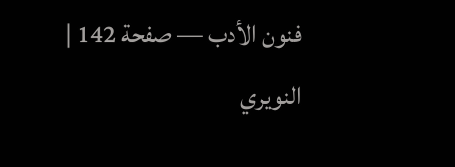فنون الأدب — صفحة 142 | النويري